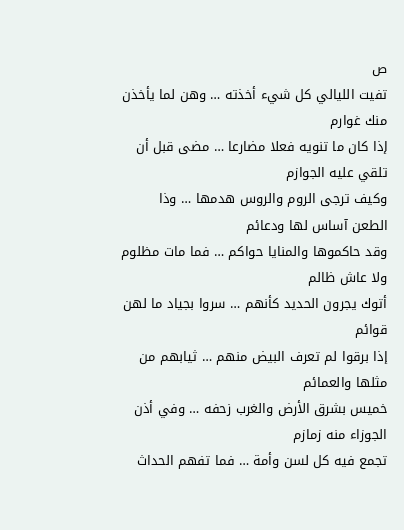ص
تفيت الليالي كل شيء أخذته … وهن لما يأخذن منك غوارم
إذا كان ما تنويه فعلا مضارعا … مضى قبل أن تلقي عليه الجوازم
وكيف ترجى الروم والروس هدمها … وذا الطعن آساس لها ودعائم
وقد حاكموها والمنايا حواكم … فما مات مظلوم ولا عاش ظالم
أتوك يجرون الحديد كأنهم … سروا بجياد ما لهن قوائم
إذا برقوا لم تعرف البيض منهم … ثيابهم من مثلها والعمائم
خميس بشرق الأرض والغرب زحفه … وفي أذن الجوزاء منه زمازم
تجمع فيه كل لسن وأمة … فما تفهم الحداث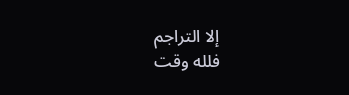إلا التراجم
فلله وقت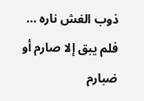ذوب الغش ناره … فلم يبق إلا صارم أو ضبارم